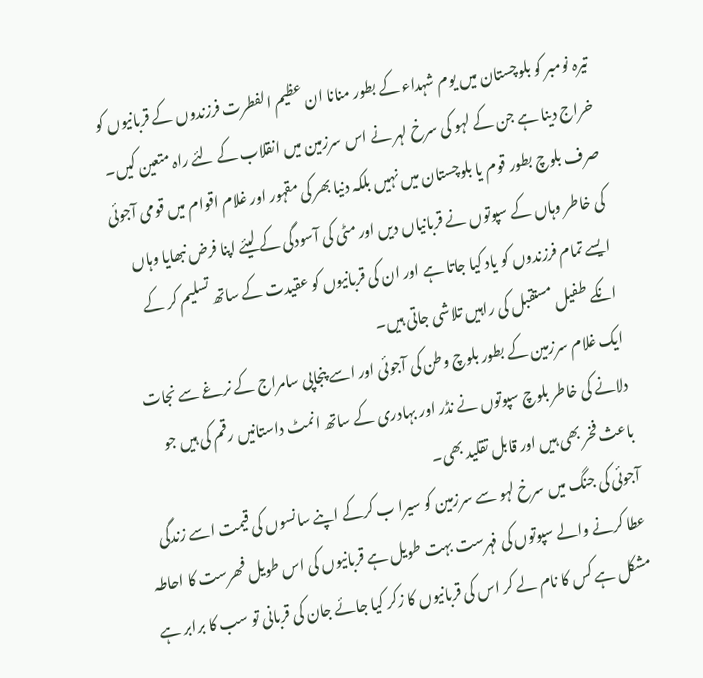تیرہ نومبر کو بلوچستان میں یوم شہداء کے بطور منانا ان عظیم الفطرت فرزندوں کے قربانیوں کو خراج دینا ہے جن کے لہو کی سرخ لہر نے اس سرزمین میں انقلاب کے لئے راہ متعین کیں۔
صرف بلوچ بطور قوم یا بلوچستان میں نہیں بلکہ دنیا بھر کی مقہور اور غلام اقوام میں قومی آجوئی کی خاطر وہاں کے سپوتوں نے قربانیاں دیں اور مٹی کی آسودگی کے لیئے اپنا فرض نبھایا وہاں ایسے تمام فرزندوں کو یاد کیا جاتا ہے اور ان کی قربانیوں کو عقیدت کے ساتھ تسلیم کر کے انکے طفیل مستقبل کی راہیں تلاشی جاتی ہیں۔
ایک غلام سرزمین کے بطور بلوچ وطن کی آجوئی اور اسے پنجاپی سامراج کے نرغے سے نجات دلانے کی خاطر بلوچ سپوتوں نے نڈر اور بہادری کے ساتھ انمٹ داستانیں رقم کی ہیں جو باعث فخر بھی ہیں اور قابل تقلید بھی۔
آجوئی کی جنگ میں سرخ لہو سے سرزمین کو سیرا ب کرکے اپنے سانسوں کی قیمت اسے زندگی عطا کرنے والے سپوتوں کی فہرست بہت طویل ہے قربانیوں کی اس طویل فھرست کا احاطہ مشکل ہے کس کا نام لے کر اس کی قربانیوں کا زکر کیا جائے جان کی قربانی تو سب کا برابر ہے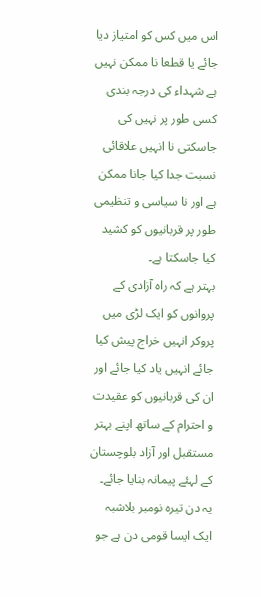اس میں کس کو امتیاز دیا جائے یا قطعا نا ممکن نہیں ہے شہداء کی درجہ بندی کسی طور پر نہیں کی جاسکتی نا انہیں علاقائی نسبت جدا کیا جانا ممکن ہے اور نا سیاسی و تنظیمی طور پر قربانیوں کو کشید کیا جاسکتا ہے۔
بہتر ہے کہ راہ آزادی کے پروانوں کو ایک لڑی میں پروکر انہیں خراج پیش کیا جائے انہیں یاد کیا جائے اور ان کی قربانیوں کو عقیدت و احترام کے ساتھ اپنے بہتر مستقبل اور آزاد بلوچستان کے لہئے پیمانہ بنایا جائے۔
یہ دن تیرہ نومبر بلاشبہ ایک ایسا قومی دن ہے جو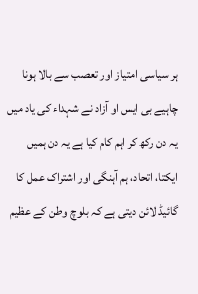ہر سیاسی امتیاز اور تعصب سے بالا ہونا چاہیے بی ایس او آزاد نے شہداء کی یاد میں یہ دن رکھ کر اہم کام کیا ہے یہ دن ہمیں ایکتا، اتحاد، ہم آہنگی اور اشتراک عمل کا گائیڈ لائن دیتی ہے کہ بلوچ وطن کے عظیم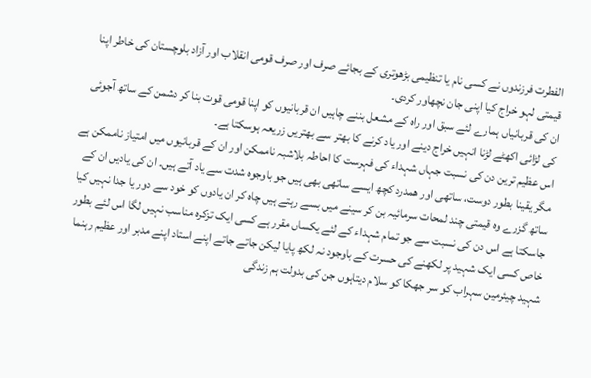الفطرت فرزندوں نے کسی نام یا تنظیمی بڑھوتری کے بجائے صرف اور صرف قومی انقلاب اور آزاد بلوچستان کی خاطر اپنا قیمتی لہو خراج کیا اپنی جان نچھاور کردی۔
ان کی قربانیاں ہمارے لئے سبق اور راہ کے مشعل بننے چاہیں ان قربانیوں کو اپنا قومی قوت بنا کر دشمن کے ساتھ آجوئی کی لڑائی اکھٹے لڑنا انہیں خراج دینے اور یاد کرنے کا بھتر سے بھتریں زریعہ ہوسکتا ہے۔
اس عظیم ترین دن کی نسبت جہاں شہداء کی فہرست کا احاطہ بلاشبہ ناممکن اور ان کے قربانیوں میں امتیاز ناممکن ہے مگر یقینا بطور دوست، ساتھی اور ھمدرد کچھ ایسے ساتھی بھی ہیں جو باوجوہ شدت سے یاد آتے ہیں۔ ان کی یادیں ان کے ساتھ گزرے وہ قیمتی چند لمحات سرمائیہ بن کر سینے میں بسے رہتے ہیں چاہ کر ان یادوں کو خود سے دور یا جدا نہیں کیا جاسکتا ہے اس دن کی نسبت سے جو تمام شہداء کے لئے یکساں مقرر ہے کسی ایک تزکرہ مناسب نہیں لگا اس لئے بطور خاص کسی ایک شہید پر لکھنے کی حسرت کے باوجود نہ لکھ پایا لیکن جاتے جاتے اپنے استاد اپنے مدبر اور عظیم رہنما شہید چیئرمین سہراب کو سر جھکا کو سلام دیتاہوں جن کی بدولت ہم زندگی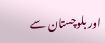اور بلوچستان سے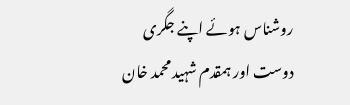روشناس ہوئے اپنے جگری دوست اور ہمقدم شہید محمد خان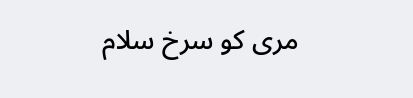مری کو سرخ سلام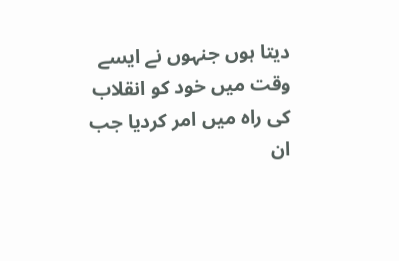دیتا ہوں جنہوں نے ایسے وقت میں خود کو انقلاب کی راہ میں امر کردیا جب ان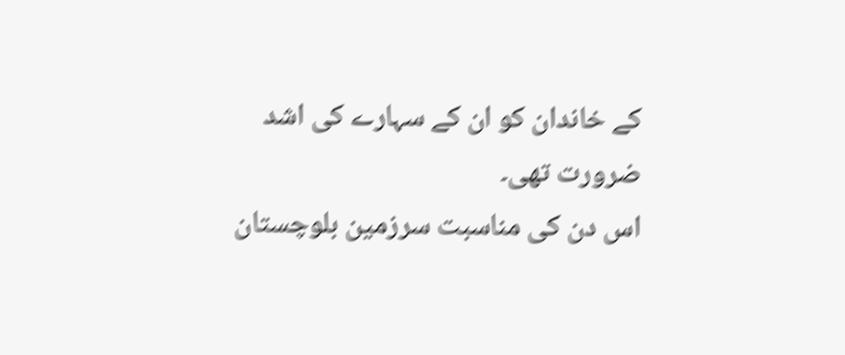کے خاندان کو ان کے سہارے کی اشد ضرورت تھی۔
اس دن کی مناسبت سرزمین بلوچستان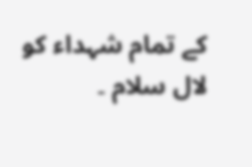کے تمام شہداء کو لال سلام ۔